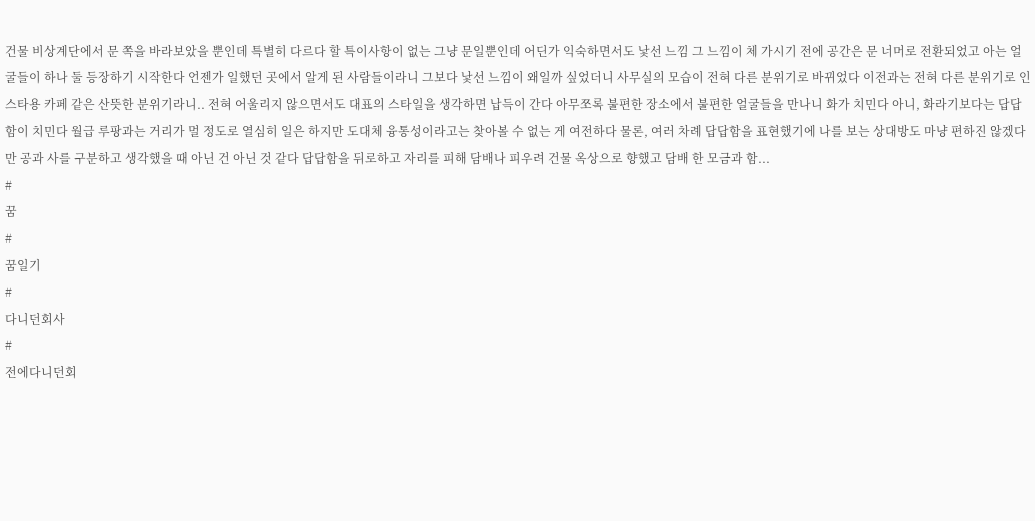건물 비상계단에서 문 쪽을 바라보았을 뿐인데 특별히 다르다 할 특이사항이 없는 그냥 문일뿐인데 어딘가 익숙하면서도 낯선 느낌 그 느낌이 체 가시기 전에 공간은 문 너머로 전환되었고 아는 얼굴들이 하나 둘 등장하기 시작한다 언젠가 일했던 곳에서 알게 된 사람들이라니 그보다 낯선 느낌이 왜일까 싶었더니 사무실의 모습이 전혀 다른 분위기로 바뀌었다 이전과는 전혀 다른 분위기로 인스타용 카페 같은 산뜻한 분위기라니.. 전혀 어울리지 않으면서도 대표의 스타일을 생각하면 납득이 간다 아무쪼록 불편한 장소에서 불편한 얼굴들을 만나니 화가 치민다 아니, 화라기보다는 답답함이 치민다 월급 루팡과는 거리가 멀 정도로 열심히 일은 하지만 도대체 융통성이라고는 찾아볼 수 없는 게 여전하다 물론, 여러 차례 답답함을 표현했기에 나를 보는 상대방도 마냥 편하진 않겠다만 공과 사를 구분하고 생각했을 때 아닌 건 아닌 것 같다 답답함을 뒤로하고 자리를 피해 담배나 피우려 건물 옥상으로 향했고 담배 한 모금과 함...
#
꿈
#
꿈일기
#
다니던회사
#
전에다니던회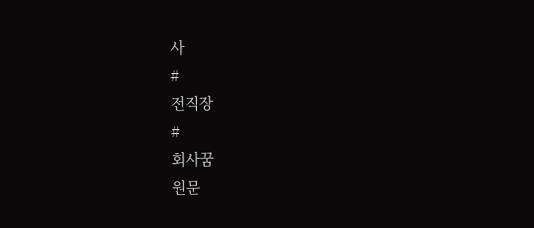사
#
전직장
#
회사꿈
원문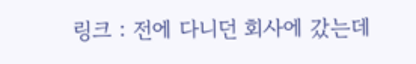링크 : 전에 다니던 회사에 갔는데